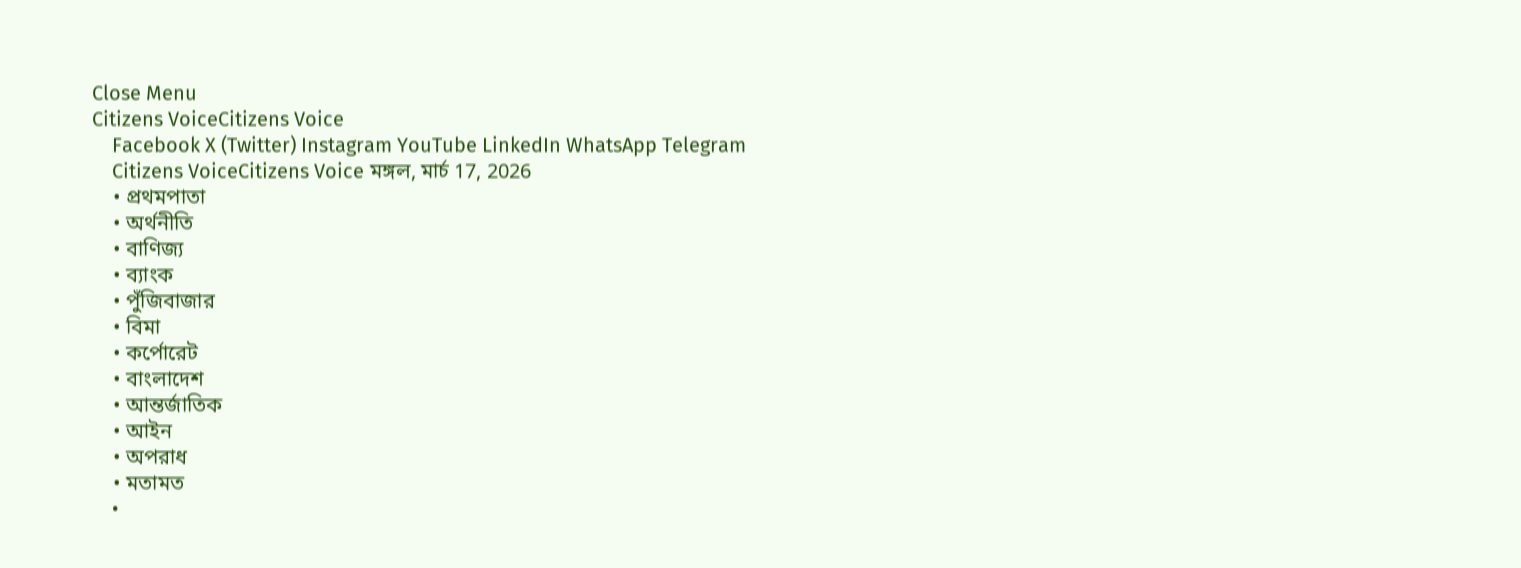Close Menu
Citizens VoiceCitizens Voice
    Facebook X (Twitter) Instagram YouTube LinkedIn WhatsApp Telegram
    Citizens VoiceCitizens Voice মঙ্গল, মার্চ 17, 2026
    • প্রথমপাতা
    • অর্থনীতি
    • বাণিজ্য
    • ব্যাংক
    • পুঁজিবাজার
    • বিমা
    • কর্পোরেট
    • বাংলাদেশ
    • আন্তর্জাতিক
    • আইন
    • অপরাধ
    • মতামত
    •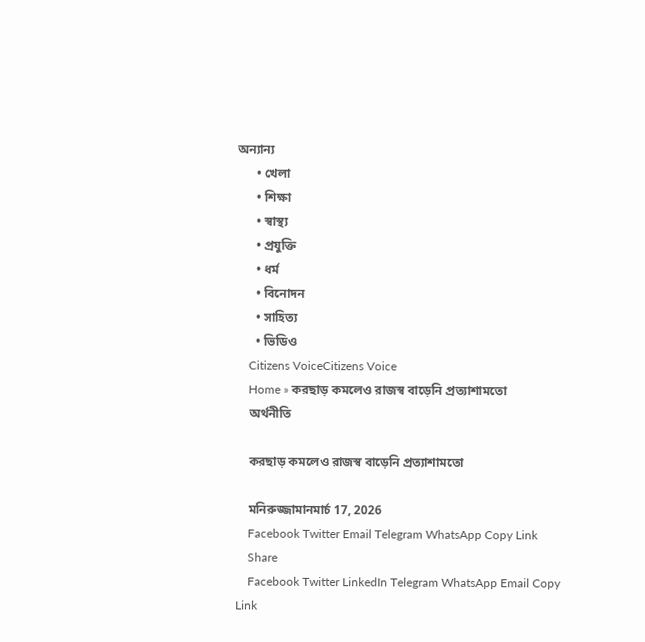অন্যান্য
      • খেলা
      • শিক্ষা
      • স্বাস্থ্য
      • প্রযুক্তি
      • ধর্ম
      • বিনোদন
      • সাহিত্য
      • ভিডিও
    Citizens VoiceCitizens Voice
    Home » করছাড় কমলেও রাজস্ব বাড়েনি প্রত্যাশামতো
    অর্থনীতি

    করছাড় কমলেও রাজস্ব বাড়েনি প্রত্যাশামতো

    মনিরুজ্জামানমার্চ 17, 2026
    Facebook Twitter Email Telegram WhatsApp Copy Link
    Share
    Facebook Twitter LinkedIn Telegram WhatsApp Email Copy Link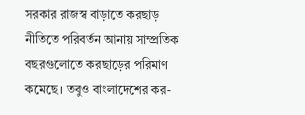সরকার রাজস্ব বাড়াতে করছাড় নীতিতে পরিবর্তন আনায় সাম্প্রতিক বছরগুলোতে করছাড়ের পরিমাণ কমেছে। তবুও বাংলাদেশের কর-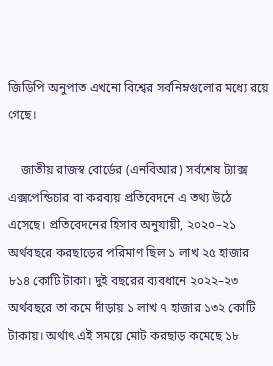জিডিপি অনুপাত এখনো বিশ্বের সর্বনিম্নগুলোর মধ্যে রয়ে গেছে।

    জাতীয় রাজস্ব বোর্ডের (এনবিআর) সর্বশেষ ট্যাক্স এক্সপেন্ডিচার বা করব্যয় প্রতিবেদনে এ তথ্য উঠে এসেছে। প্রতিবেদনের হিসাব অনুযায়ী, ২০২০–২১ অর্থবছরে করছাড়ের পরিমাণ ছিল ১ লাখ ২৫ হাজার ৮১৪ কোটি টাকা। দুই বছরের ব্যবধানে ২০২২–২৩ অর্থবছরে তা কমে দাঁড়ায় ১ লাখ ৭ হাজার ১৩২ কোটি টাকায়। অর্থাৎ এই সময়ে মোট করছাড় কমেছে ১৮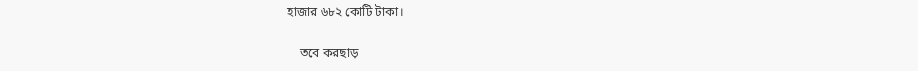হাজার ৬৮২ কোটি টাকা।

    তবে করছাড়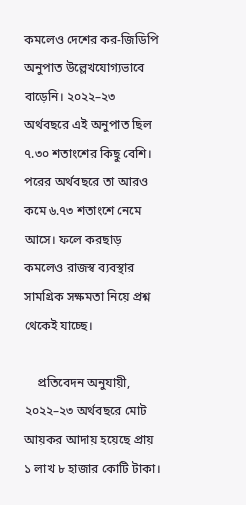কমলেও দেশের কর-জিডিপি অনুপাত উল্লেখযোগ্যভাবে বাড়েনি। ২০২২–২৩ অর্থবছরে এই অনুপাত ছিল ৭.৩০ শতাংশের কিছু বেশি। পরের অর্থবছরে তা আরও কমে ৬.৭৩ শতাংশে নেমে আসে। ফলে করছাড় কমলেও রাজস্ব ব্যবস্থার সামগ্রিক সক্ষমতা নিয়ে প্রশ্ন থেকেই যাচ্ছে।

    প্রতিবেদন অনুযায়ী, ২০২২–২৩ অর্থবছরে মোট আয়কর আদায় হয়েছে প্রায় ১ লাখ ৮ হাজার কোটি টাকা।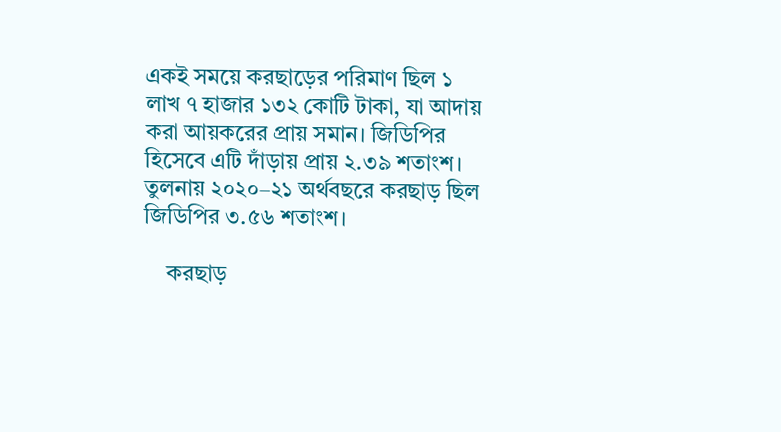একই সময়ে করছাড়ের পরিমাণ ছিল ১ লাখ ৭ হাজার ১৩২ কোটি টাকা, যা আদায় করা আয়করের প্রায় সমান। জিডিপির হিসেবে এটি দাঁড়ায় প্রায় ২.৩৯ শতাংশ। তুলনায় ২০২০–২১ অর্থবছরে করছাড় ছিল জিডিপির ৩.৫৬ শতাংশ।

    করছাড়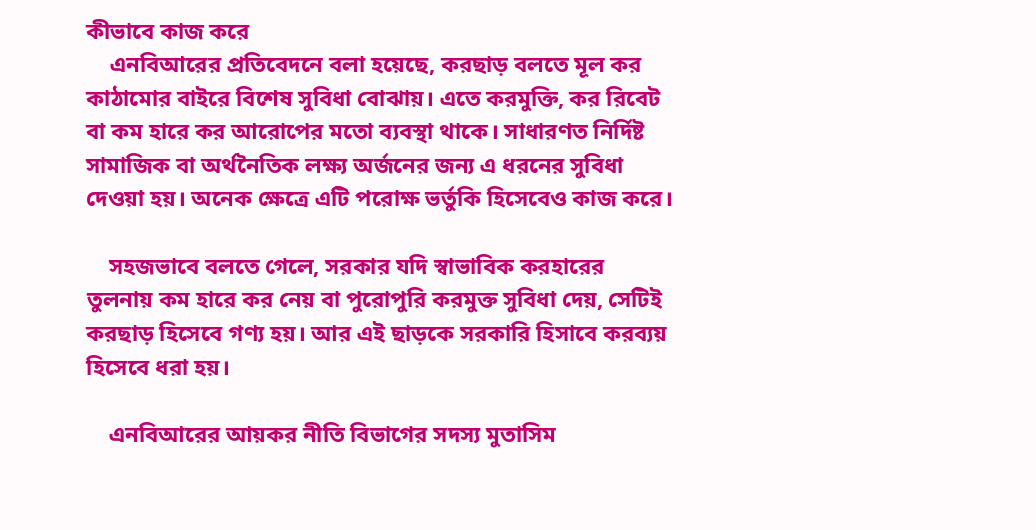কীভাবে কাজ করে
    এনবিআরের প্রতিবেদনে বলা হয়েছে, করছাড় বলতে মূল কর কাঠামোর বাইরে বিশেষ সুবিধা বোঝায়। এতে করমুক্তি, কর রিবেট বা কম হারে কর আরোপের মতো ব্যবস্থা থাকে। সাধারণত নির্দিষ্ট সামাজিক বা অর্থনৈতিক লক্ষ্য অর্জনের জন্য এ ধরনের সুবিধা দেওয়া হয়। অনেক ক্ষেত্রে এটি পরোক্ষ ভর্তুকি হিসেবেও কাজ করে।

    সহজভাবে বলতে গেলে, সরকার যদি স্বাভাবিক করহারের তুলনায় কম হারে কর নেয় বা পুরোপুরি করমুক্ত সুবিধা দেয়, সেটিই করছাড় হিসেবে গণ্য হয়। আর এই ছাড়কে সরকারি হিসাবে করব্যয় হিসেবে ধরা হয়।

    এনবিআরের আয়কর নীতি বিভাগের সদস্য মুতাসিম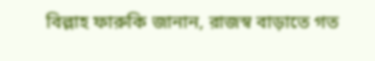বিল্লাহ ফারুকি জানান, রাজস্ব বাড়াতে গত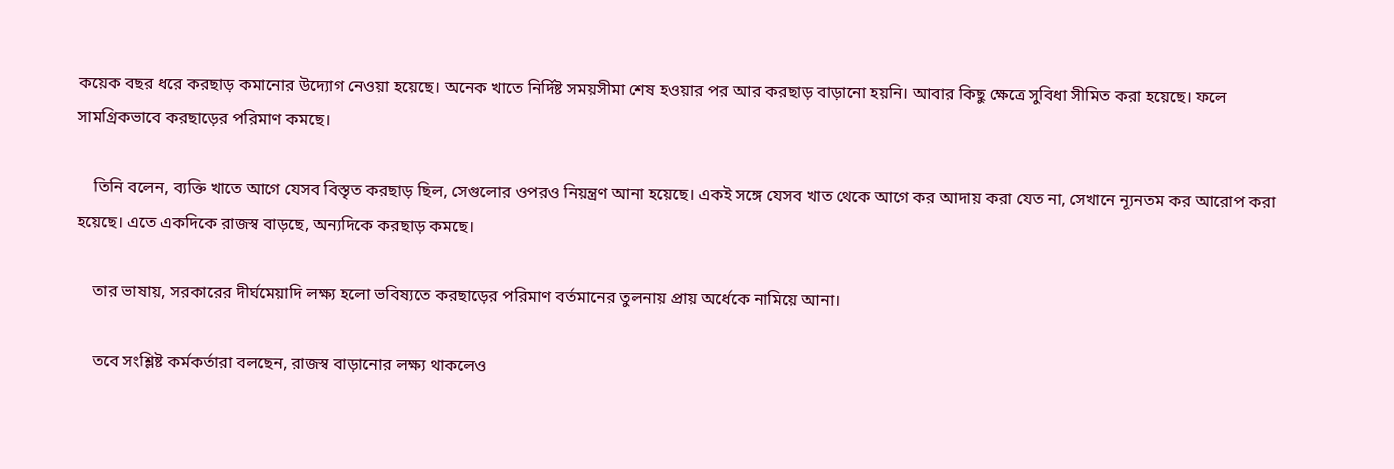কয়েক বছর ধরে করছাড় কমানোর উদ্যোগ নেওয়া হয়েছে। অনেক খাতে নির্দিষ্ট সময়সীমা শেষ হওয়ার পর আর করছাড় বাড়ানো হয়নি। আবার কিছু ক্ষেত্রে সুবিধা সীমিত করা হয়েছে। ফলে সামগ্রিকভাবে করছাড়ের পরিমাণ কমছে।

    তিনি বলেন, ব্যক্তি খাতে আগে যেসব বিস্তৃত করছাড় ছিল, সেগুলোর ওপরও নিয়ন্ত্রণ আনা হয়েছে। একই সঙ্গে যেসব খাত থেকে আগে কর আদায় করা যেত না, সেখানে ন্যূনতম কর আরোপ করা হয়েছে। এতে একদিকে রাজস্ব বাড়ছে, অন্যদিকে করছাড় কমছে।

    তার ভাষায়, সরকারের দীর্ঘমেয়াদি লক্ষ্য হলো ভবিষ্যতে করছাড়ের পরিমাণ বর্তমানের তুলনায় প্রায় অর্ধেকে নামিয়ে আনা।

    তবে সংশ্লিষ্ট কর্মকর্তারা বলছেন, রাজস্ব বাড়ানোর লক্ষ্য থাকলেও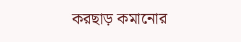করছাড় কমানোর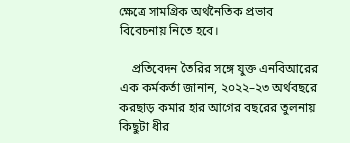ক্ষেত্রে সামগ্রিক অর্থনৈতিক প্রভাব বিবেচনায় নিতে হবে।

    প্রতিবেদন তৈরির সঙ্গে যুক্ত এনবিআরের এক কর্মকর্তা জানান, ২০২২–২৩ অর্থবছরে করছাড় কমার হার আগের বছরের তুলনায় কিছুটা ধীর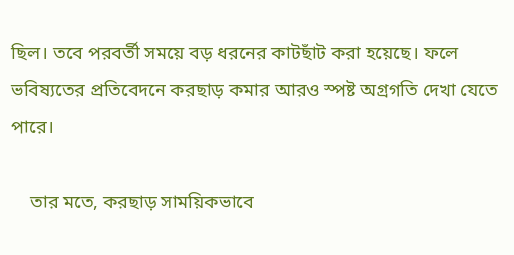ছিল। তবে পরবর্তী সময়ে বড় ধরনের কাটছাঁট করা হয়েছে। ফলে ভবিষ্যতের প্রতিবেদনে করছাড় কমার আরও স্পষ্ট অগ্রগতি দেখা যেতে পারে।

    তার মতে, করছাড় সাময়িকভাবে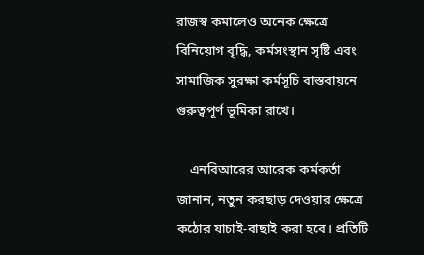রাজস্ব কমালেও অনেক ক্ষেত্রে বিনিয়োগ বৃদ্ধি, কর্মসংস্থান সৃষ্টি এবং সামাজিক সুরক্ষা কর্মসূচি বাস্তবায়নে গুরুত্বপূর্ণ ভূমিকা রাখে।

    এনবিআরের আরেক কর্মকর্তা জানান, নতুন করছাড় দেওয়ার ক্ষেত্রে কঠোর যাচাই-বাছাই করা হবে। প্রতিটি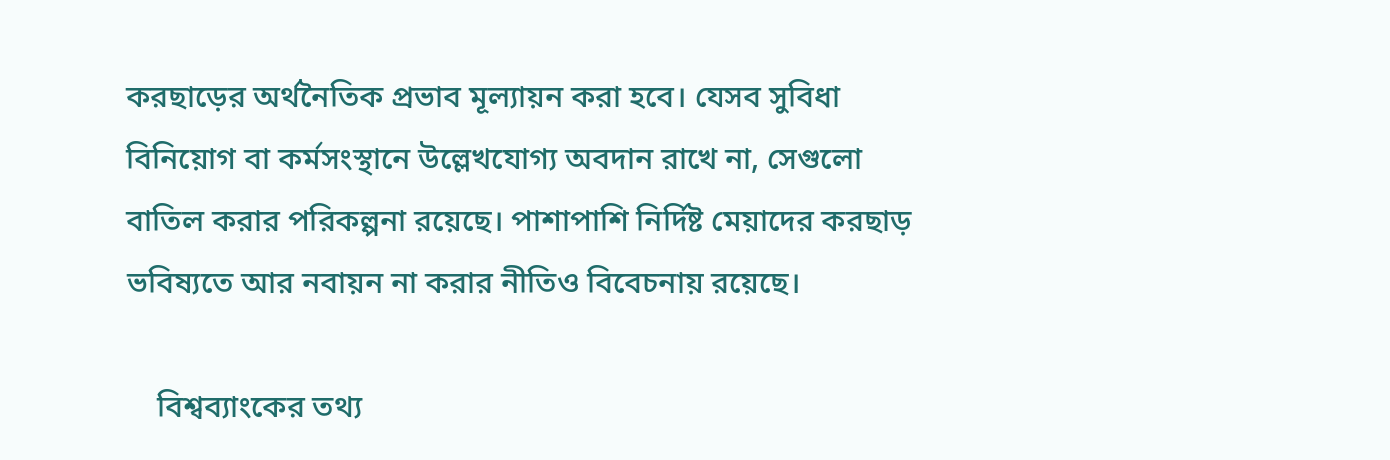করছাড়ের অর্থনৈতিক প্রভাব মূল্যায়ন করা হবে। যেসব সুবিধা বিনিয়োগ বা কর্মসংস্থানে উল্লেখযোগ্য অবদান রাখে না, সেগুলো বাতিল করার পরিকল্পনা রয়েছে। পাশাপাশি নির্দিষ্ট মেয়াদের করছাড় ভবিষ্যতে আর নবায়ন না করার নীতিও বিবেচনায় রয়েছে।

    বিশ্বব্যাংকের তথ্য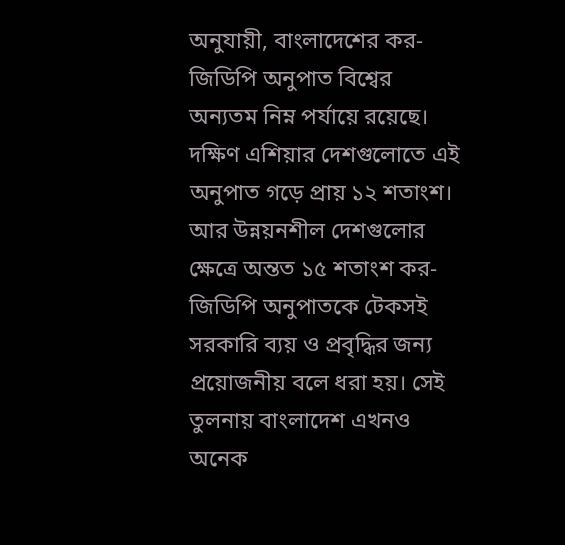অনুযায়ী, বাংলাদেশের কর-জিডিপি অনুপাত বিশ্বের অন্যতম নিম্ন পর্যায়ে রয়েছে। দক্ষিণ এশিয়ার দেশগুলোতে এই অনুপাত গড়ে প্রায় ১২ শতাংশ। আর উন্নয়নশীল দেশগুলোর ক্ষেত্রে অন্তত ১৫ শতাংশ কর-জিডিপি অনুপাতকে টেকসই সরকারি ব্যয় ও প্রবৃদ্ধির জন্য প্রয়োজনীয় বলে ধরা হয়। সেই তুলনায় বাংলাদেশ এখনও অনেক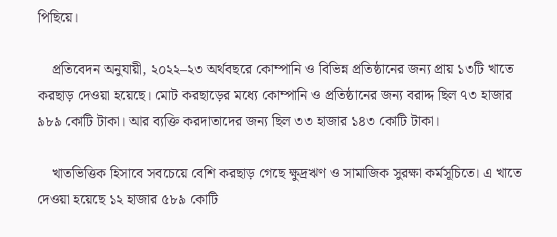পিছিয়ে।

    প্রতিবেদন অনুযায়ী, ২০২২–২৩ অর্থবছরে কোম্পানি ও বিভিন্ন প্রতিষ্ঠানের জন্য প্রায় ১৩টি খাতে করছাড় দেওয়া হয়েছে। মোট করছাড়ের মধ্যে কোম্পানি ও প্রতিষ্ঠানের জন্য বরাদ্দ ছিল ৭৩ হাজার ৯৮৯ কোটি টাকা। আর ব্যক্তি করদাতাদের জন্য ছিল ৩৩ হাজার ১৪৩ কোটি টাকা।

    খাতভিত্তিক হিসাবে সবচেয়ে বেশি করছাড় গেছে ক্ষুদ্রঋণ ও সামাজিক সুরক্ষা কর্মসূচিতে। এ খাতে দেওয়া হয়েছে ১২ হাজার ৫৮৯ কোটি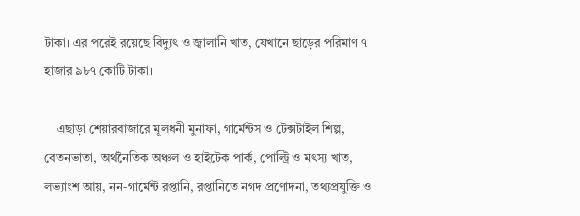টাকা। এর পরেই রয়েছে বিদ্যুৎ ও জ্বালানি খাত, যেখানে ছাড়ের পরিমাণ ৭ হাজার ৯৮৭ কোটি টাকা।

    এছাড়া শেয়ারবাজারে মূলধনী মুনাফা, গার্মেন্টস ও টেক্সটাইল শিল্প, বেতনভাতা, অর্থনৈতিক অঞ্চল ও হাইটেক পার্ক, পোল্ট্রি ও মৎস্য খাত, লভ্যাংশ আয়, নন-গার্মেন্ট রপ্তানি, রপ্তানিতে নগদ প্রণোদনা, তথ্যপ্রযুক্তি ও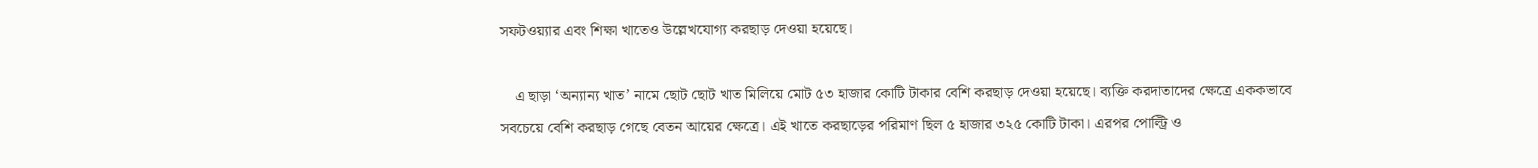সফটওয়্যার এবং শিক্ষা খাতেও উল্লেখযোগ্য করছাড় দেওয়া হয়েছে।

    এ ছাড়া ‘অন্যান্য খাত’ নামে ছোট ছোট খাত মিলিয়ে মোট ৫৩ হাজার কোটি টাকার বেশি করছাড় দেওয়া হয়েছে। ব্যক্তি করদাতাদের ক্ষেত্রে এককভাবে সবচেয়ে বেশি করছাড় গেছে বেতন আয়ের ক্ষেত্রে। এই খাতে করছাড়ের পরিমাণ ছিল ৫ হাজার ৩২৫ কোটি টাকা। এরপর পোল্ট্রি ও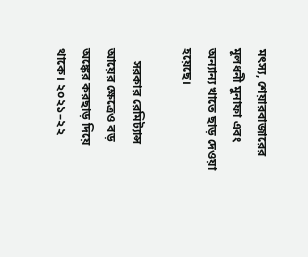মৎস্য, শেয়ারবাজারের মূলধনী মুনাফা এবং অন্যান্য খাতে ছাড় দেওয়া হয়েছে।

    সরকার রেমিট্যান্স আয়ের ক্ষেত্রেও বড় অঙ্কের করছাড় দিয়ে থাকে। ২০২১–২২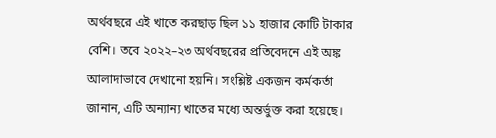অর্থবছরে এই খাতে করছাড় ছিল ১১ হাজার কোটি টাকার বেশি। তবে ২০২২–২৩ অর্থবছরের প্রতিবেদনে এই অঙ্ক আলাদাভাবে দেখানো হয়নি। সংশ্লিষ্ট একজন কর্মকর্তা জানান, এটি অন্যান্য খাতের মধ্যে অন্তর্ভুক্ত করা হয়েছে।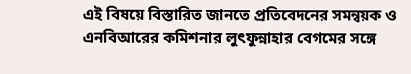এই বিষয়ে বিস্তারিত জানতে প্রতিবেদনের সমন্বয়ক ও এনবিআরের কমিশনার লুৎফুন্নাহার বেগমের সঙ্গে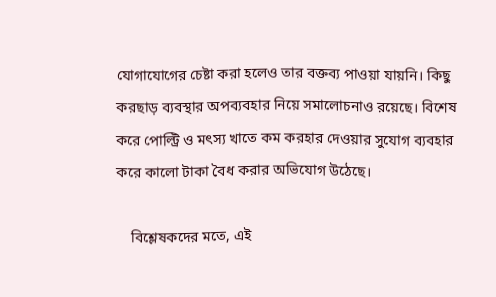যোগাযোগের চেষ্টা করা হলেও তার বক্তব্য পাওয়া যায়নি। কিছু করছাড় ব্যবস্থার অপব্যবহার নিয়ে সমালোচনাও রয়েছে। বিশেষ করে পোল্ট্রি ও মৎস্য খাতে কম করহার দেওয়ার সুযোগ ব্যবহার করে কালো টাকা বৈধ করার অভিযোগ উঠেছে।

    বিশ্লেষকদের মতে, এই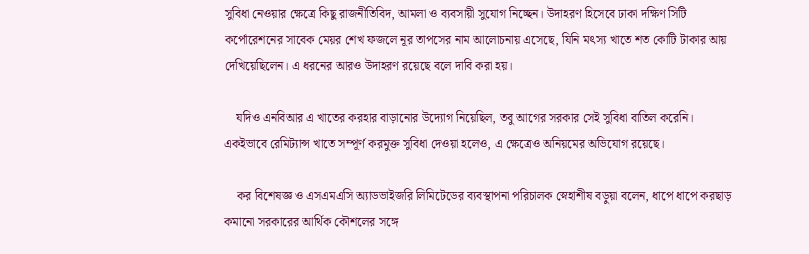সুবিধা নেওয়ার ক্ষেত্রে কিছু রাজনীতিবিদ, আমলা ও ব্যবসায়ী সুযোগ নিচ্ছেন। উদাহরণ হিসেবে ঢাকা দক্ষিণ সিটি কর্পোরেশনের সাবেক মেয়র শেখ ফজলে নূর তাপসের নাম আলোচনায় এসেছে, যিনি মৎস্য খাতে শত কোটি টাকার আয় দেখিয়েছিলেন। এ ধরনের আরও উদাহরণ রয়েছে বলে দাবি করা হয়।

    যদিও এনবিআর এ খাতের করহার বাড়ানোর উদ্যোগ নিয়েছিল, তবু আগের সরকার সেই সুবিধা বাতিল করেনি। একইভাবে রেমিট্যান্স খাতে সম্পূর্ণ করমুক্ত সুবিধা দেওয়া হলেও, এ ক্ষেত্রেও অনিয়মের অভিযোগ রয়েছে।

    কর বিশেষজ্ঞ ও এসএমএসি অ্যাডভাইজরি লিমিটেডের ব্যবস্থাপনা পরিচালক স্নেহাশীষ বড়ুয়া বলেন, ধাপে ধাপে করছাড় কমানো সরকারের আর্থিক কৌশলের সঙ্গে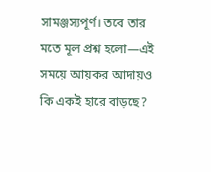সামঞ্জস্যপূর্ণ। তবে তার মতে মূল প্রশ্ন হলো—এই সময়ে আয়কর আদায়ও কি একই হারে বাড়ছে?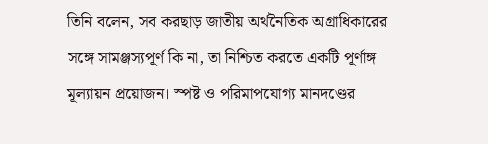তিনি বলেন, সব করছাড় জাতীয় অর্থনৈতিক অগ্রাধিকারের সঙ্গে সামঞ্জস্যপূর্ণ কি না, তা নিশ্চিত করতে একটি পূর্ণাঙ্গ মূল্যায়ন প্রয়োজন। স্পষ্ট ও পরিমাপযোগ্য মানদণ্ডের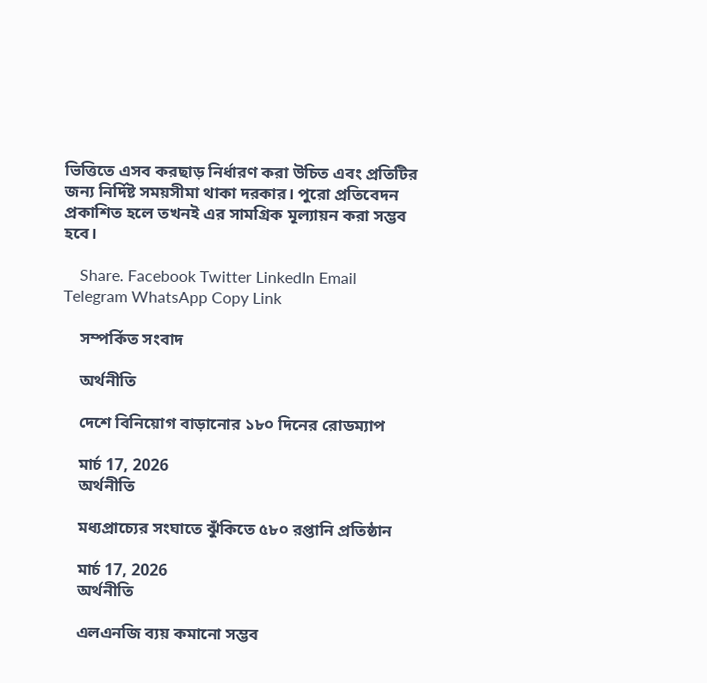ভিত্তিতে এসব করছাড় নির্ধারণ করা উচিত এবং প্রতিটির জন্য নির্দিষ্ট সময়সীমা থাকা দরকার। পুরো প্রতিবেদন প্রকাশিত হলে তখনই এর সামগ্রিক মূল্যায়ন করা সম্ভব হবে।

    Share. Facebook Twitter LinkedIn Email Telegram WhatsApp Copy Link

    সম্পর্কিত সংবাদ

    অর্থনীতি

    দেশে বিনিয়োগ বাড়ানোর ১৮০ দিনের রোডম্যাপ

    মার্চ 17, 2026
    অর্থনীতি

    মধ্যপ্রাচ্যের সংঘাতে ঝুঁকিতে ৫৮০ রপ্তানি প্রতিষ্ঠান

    মার্চ 17, 2026
    অর্থনীতি

    এলএনজি ব্যয় কমানো সম্ভব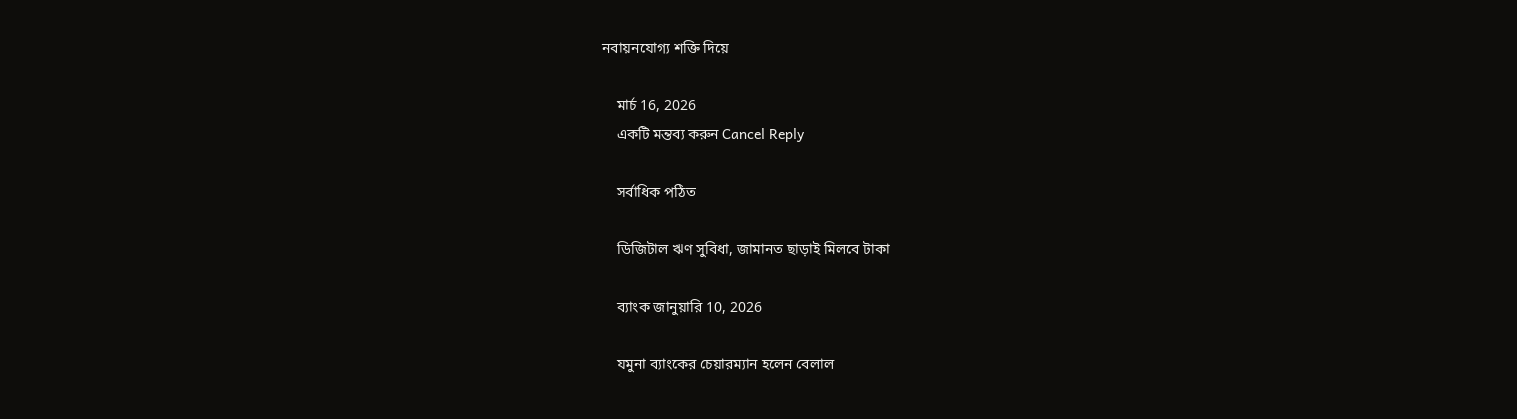নবায়নযোগ্য শক্তি দিয়ে

    মার্চ 16, 2026
    একটি মন্তব্য করুন Cancel Reply

    সর্বাধিক পঠিত

    ডিজিটাল ঋণ সুবিধা, জামানত ছাড়াই মিলবে টাকা

    ব্যাংক জানুয়ারি 10, 2026

    যমুনা ব্যাংকের চেয়ারম্যান হলেন বেলাল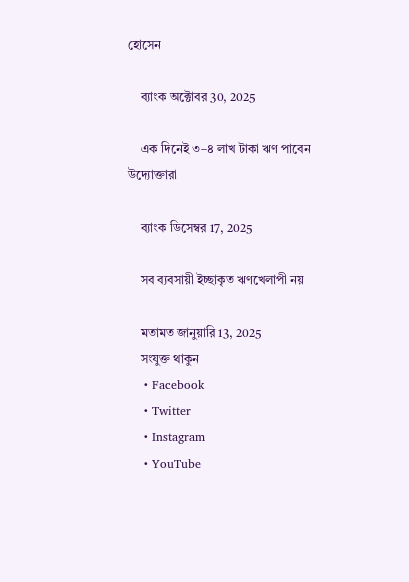হোসেন

    ব্যাংক অক্টোবর 30, 2025

    এক দিনেই ৩–৪ লাখ টাকা ঋণ পাবেন উদ্যোক্তারা

    ব্যাংক ডিসেম্বর 17, 2025

    সব ব্যবসায়ী ইচ্ছাকৃত ঋণখেলাপী নয়

    মতামত জানুয়ারি 13, 2025
    সংযুক্ত থাকুন
    • Facebook
    • Twitter
    • Instagram
    • YouTube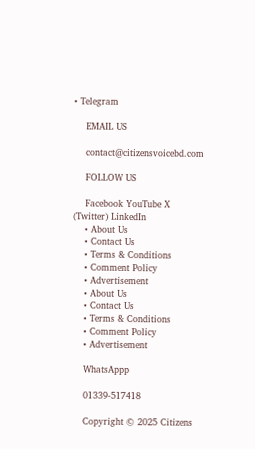• Telegram

    EMAIL US

    contact@citizensvoicebd.com

    FOLLOW US

    Facebook YouTube X (Twitter) LinkedIn
    • About Us
    • Contact Us
    • Terms & Conditions
    • Comment Policy
    • Advertisement
    • About Us
    • Contact Us
    • Terms & Conditions
    • Comment Policy
    • Advertisement

    WhatsAppp

    01339-517418

    Copyright © 2025 Citizens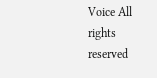Voice All rights reserved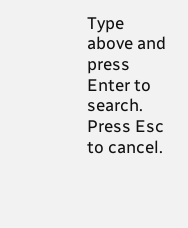Type above and press Enter to search. Press Esc to cancel.